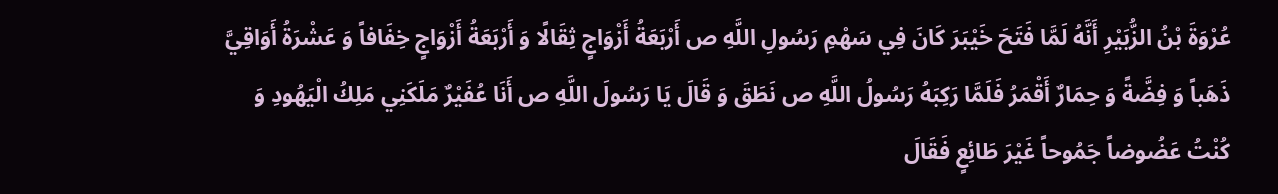عُرْوَةَ بْنُ الزُّبَيْرِ أَنَّهُ لَمَّا فَتَحَ خَيْبَرَ كَانَ فِي سَهْمِ رَسُولِ اللَّهِ ص أَرْبَعَةُ أَزْوَاجٍ ثِقَالًا وَ أَرْبَعَةُ أَزْوَاجٍ خِفَافاً وَ عَشْرَةُ أَوَاقِيَّ ذَهَباً وَ فِضَّةً وَ حِمَارٌ أَقْمَرُ فَلَمَّا رَكِبَهُ رَسُولُ اللَّهِ ص نَطَقَ وَ قَالَ يَا رَسُولَ اللَّهِ ص أَنَا عُفَيْرٌ مَلَكَنِي مَلِكُ الْيَهُودِ وَ كُنْتُ عَضُوضاً جَمُوحاً غَيْرَ طَائِعٍ فَقَالَ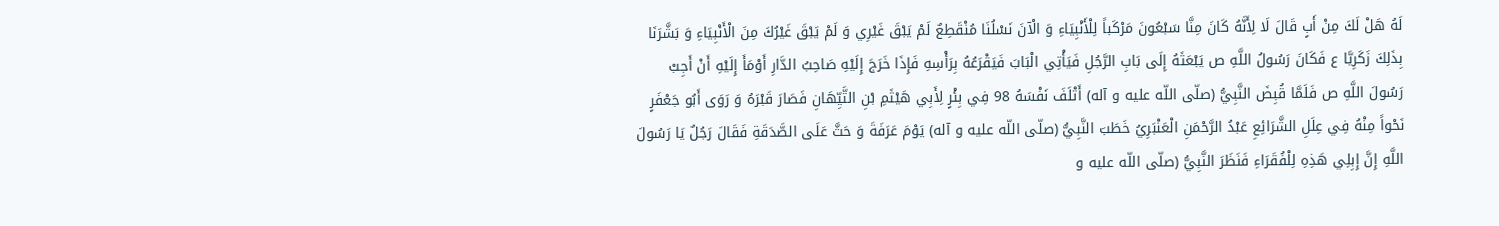لَهُ هَلْ لَكَ مِنْ أَبٍ قَالَ لَا لِأَنَّهُ كَانَ مِنَّا سَبْعُونَ مَرْكَباً لِلْأَنْبِيَاءِ وَ الْآنَ نَسْلُنَا مُنْقَطِعٌ لَمْ يَبْقَ غَيْرِي وَ لَمْ يَبْقَ غَيْرُكَ مِنَ الْأَنْبِيَاءِ وَ بَشَّرَنَا بِذَلِكَ زَكَرِيَّا ع فَكَانَ رَسُولُ اللَّهِ ص يَبْعَثَهُ إِلَى بَابِ الرَّجُلِ فَيَأْتِي الْبَابَ فَيَقْرَعُهُ بِرَأْسِهِ فَإِذَا خَرَجَ إِلَيْهِ صَاحِبُ الدَّارِ أَوْمَأَ إِلَيْهِ أَنْ أَجِبْ رَسُولَ اللَّهِ ص فَلَمَّا قُبِضَ النَّبِيُّ (صلّى اللّه عليه و آله) أَتْلَفَ نَفْسَهُ 98 فِي بِئْرٍ لِأَبِي هَيْثَمِ بْنِ التَّيِّهَانِ فَصَارَ قَبْرَهُ وَ رَوَى أَبُو جَعْفَرٍ نَحْواً مِنْهُ فِي عِلَلِ الشَّرَائِعِ عَبْدُ الرَّحْمَنِ الْعَنْبَرِيُ خَطَبَ النَّبِيُّ (صلّى اللّه عليه و آله) يَوْمَ عَرَفَةَ وَ حَثَّ عَلَى الصَّدَقَةِ فَقَالَ رَجُلٌ يَا رَسُولَ اللَّهِ إِنَّ إِبِلِي هَذِهِ لِلْفُقَرَاءِ فَنَظَرَ النَّبِيُّ (صلّى اللّه عليه و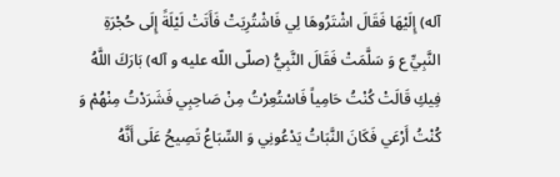آله) إِلَيْهَا فَقَالَ اشْتَرُوهَا لِي فَاشْتُرِيَتْ فَأَتَتْ لَيْلَةً إِلَى حُجْرَةِ النَّبِيِّ ع وَ سَلَّمَتْ فَقَالَ النَّبِيُّ (صلّى اللّه عليه و آله) بَارَكَ اللَّهُ فِيكِ قَالَتْ كُنْتُ حَامِياً فَاسْتُعِرْتُ مِنْ صَاحِبِي فَشَرَدْتُ مِنْهُمْ وَ كُنْتُ أَرْعَي فَكَانَ النَّبَاتُ يَدْعُونِي وَ السِّبَاعُ تَصِيحُ عَلَى أَنَّهُ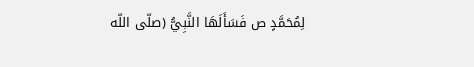لِمُحَمَّدٍ ص فَسَأَلَهَا النَّبِيُّ (صلّى اللّه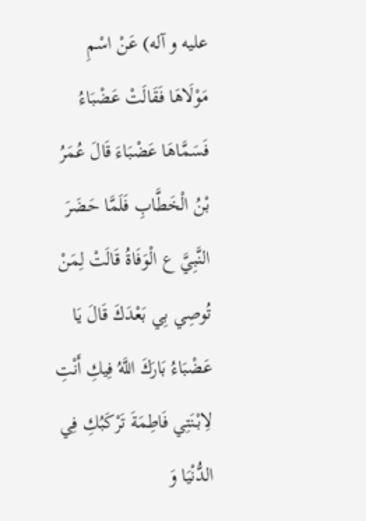عليه و آله) عَنْ اسْمِ مَوْلَاهَا فَقَالَتْ عَضْبَاءُ فَسَمَّاهَا عَضْبَاءَ قَالَ عُمَرُ بْنُ الْخَطَّابِ فَلَمَّا حَضَرَ النَّبِيَّ ع الْوَفَاةُ قَالَتْ لِمَنْ تُوصِي بِي بَعْدَكَ قَالَ يَا عَضْبَاءُ بَارَكَ اللَّهُ فِيكِ أَنْتِ لِابْنَتِي فَاطِمَةَ تَرْكَبُكِ فِي الدُّنْيَا وَ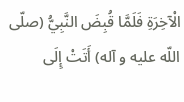الْآخِرَةِ فَلَمَّا قُبِضَ النَّبِيُّ (صلّى اللّه عليه و آله) أَتَتْ إِلَى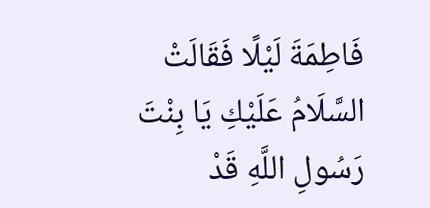فَاطِمَةَ لَيْلًا فَقَالَتْ السَّلَامُ عَلَيْكِ يَا بِنْتَ رَسُولِ اللَّهِ قَدْ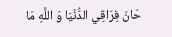حَانَ فِرَاقِي الدُّنْيَا وَ اللَّهِ مَا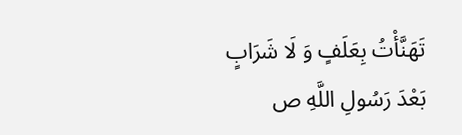تَهَنَّأْتُ بِعَلَفٍ وَ لَا شَرَابٍ بَعْدَ رَسُولِ اللَّهِ ص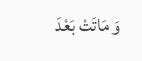وَ مَاتَتْ بَعْدَ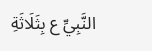النَّبِيِّ ع بِثَلَاثَةِ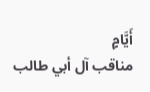أَيَّامٍ
مناقب آل أبي طالب